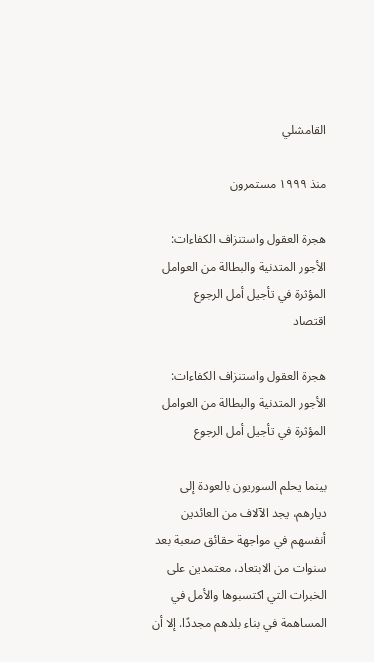القامشلي

منذ ١٩٩٩ مستمرون

هجرة العقول واستنزاف الكفاءات: الأجور المتدنية والبطالة من العوامل المؤثرة في تأجيل أمل الرجوع
اقتصاد

هجرة العقول واستنزاف الكفاءات: الأجور المتدنية والبطالة من العوامل المؤثرة في تأجيل أمل الرجوع

بينما يحلم السوريون بالعودة إلى ديارهم، يجد الآلاف من العائدين أنفسهم في مواجهة حقائق صعبة بعد سنوات من الابتعاد، معتمدين على الخبرات التي اكتسبوها والأمل في المساهمة في بناء بلدهم مجددًا. إلا أن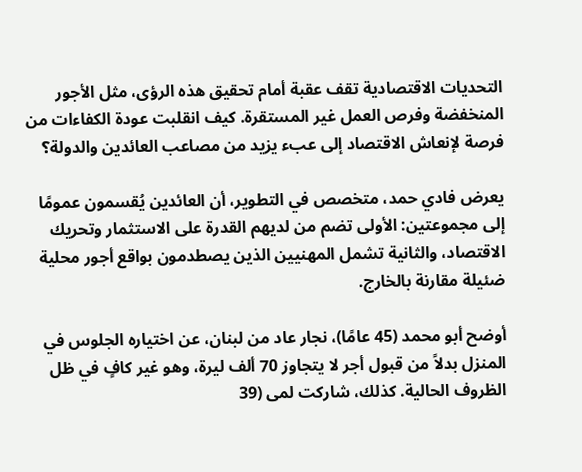التحديات الاقتصادية تقف عقبة أمام تحقيق هذه الرؤى، مثل الأجور المنخفضة وفرص العمل غير المستقرة. كيف انقلبت عودة الكفاءات من فرصة لإنعاش الاقتصاد إلى عبء يزيد من مصاعب العائدين والدولة؟

يعرض فادي حمد، متخصص في التطوير، أن العائدين يُقسمون عمومًا إلى مجموعتين: الأولى تضم من لديهم القدرة على الاستثمار وتحريك الاقتصاد، والثانية تشمل المهنيين الذين يصطدمون بواقع أجور محلية ضئيلة مقارنة بالخارج.

أوضح أبو محمد (45 عامًا)، نجار عاد من لبنان، عن اختياره الجلوس في المنزل بدلاً من قبول أجر لا يتجاوز 70 ألف ليرة، وهو غير كافٍ في ظل الظروف الحالية. كذلك، شاركت لمى (39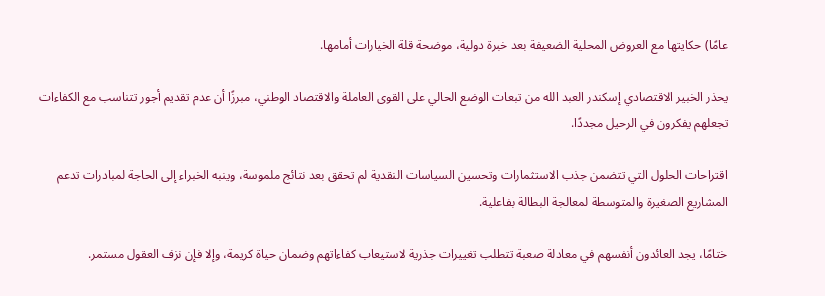عامًا) حكايتها مع العروض المحلية الضعيفة بعد خبرة دولية، موضحة قلة الخيارات أمامها.

يحذر الخبير الاقتصادي إسكندر العبد الله من تبعات الوضع الحالي على القوى العاملة والاقتصاد الوطني، مبرزًا أن عدم تقديم أجور تتناسب مع الكفاءات تجعلهم يفكرون في الرحيل مجددًا.

اقتراحات الحلول التي تتضمن جذب الاستثمارات وتحسين السياسات النقدية لم تحقق بعد نتائج ملموسة، وينبه الخبراء إلى الحاجة لمبادرات تدعم المشاريع الصغيرة والمتوسطة لمعالجة البطالة بفاعلية.

ختامًا، يجد العائدون أنفسهم في معادلة صعبة تتطلب تغييرات جذرية لاستيعاب كفاءاتهم وضمان حياة كريمة، وإلا فإن نزف العقول مستمر.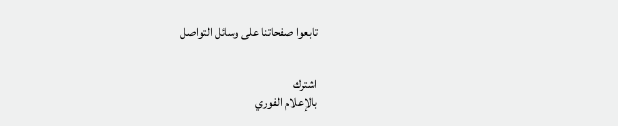تابعوا صفحاتنا على وسائل التواصل


اشترك
بالإعلام الفوري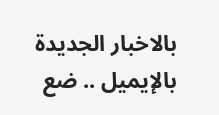بالاخبار الجديدة بالإيميل .. ضع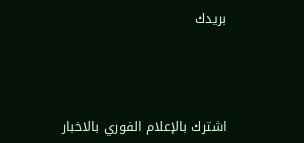بريدك





اشترك بالإعلام الفوري بالاخبار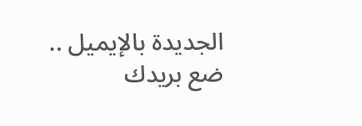الجديدة بالإيميل .. ضع بريدك